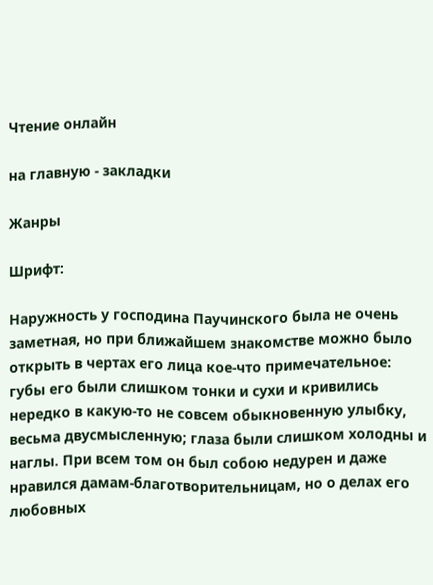Чтение онлайн

на главную - закладки

Жанры

Шрифт:

Наружность у господина Паучинского была не очень заметная, но при ближайшем знакомстве можно было открыть в чертах его лица кое-что примечательное: губы его были слишком тонки и сухи и кривились нередко в какую-то не совсем обыкновенную улыбку, весьма двусмысленную; глаза были слишком холодны и наглы. При всем том он был собою недурен и даже нравился дамам-благотворительницам, но о делах его любовных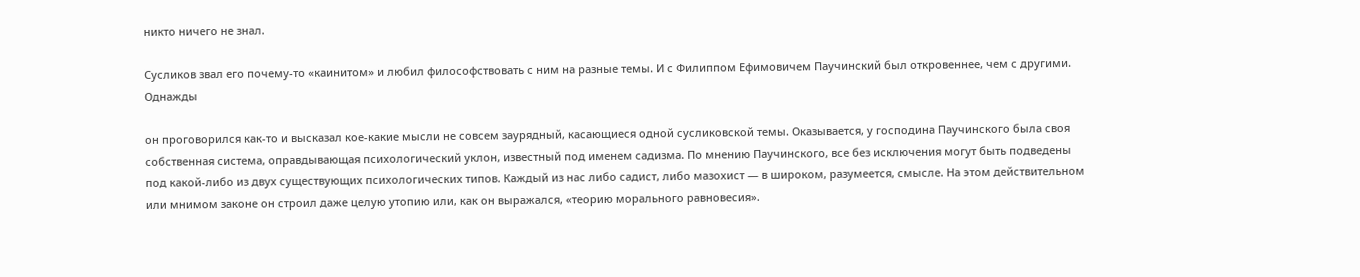никто ничего не знал.

Сусликов звал его почему-то «каинитом» и любил философствовать с ним на разные темы. И с Филиппом Ефимовичем Паучинский был откровеннее, чем с другими. Однажды

он проговорился как-то и высказал кое-какие мысли не совсем заурядный, касающиеся одной сусликовской темы. Оказывается, у господина Паучинского была своя собственная система, оправдывающая психологический уклон, известный под именем садизма. По мнению Паучинского, все без исключения могут быть подведены под какой-либо из двух существующих психологических типов. Каждый из нас либо садист, либо мазохист — в широком, разумеется, смысле. На этом действительном или мнимом законе он строил даже целую утопию или, как он выражался, «теорию морального равновесия».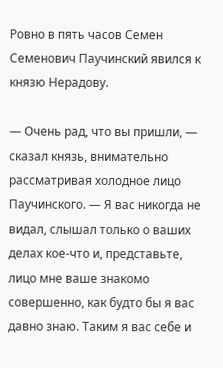Ровно в пять часов Семен Семенович Паучинский явился к князю Нерадову.

— Очень рад, что вы пришли, — сказал князь, внимательно рассматривая холодное лицо Паучинского. — Я вас никогда не видал, слышал только о ваших делах кое-что и, представьте, лицо мне ваше знакомо совершенно, как будто бы я вас давно знаю. Таким я вас себе и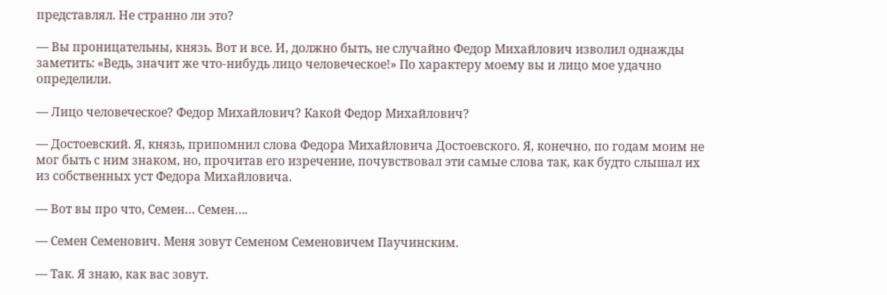представлял. Не странно ли это?

— Вы проницательны, князь. Вот и все. И, должно быть, не случайно Федор Михайлович изволил однажды заметить: «Ведь, значит же что-нибудь лицо человеческое!» По характеру моему вы и лицо мое удачно определили.

— Лицо человеческое? Федор Михайлович? Какой Федор Михайлович?

— Достоевский. Я, князь, припомнил слова Федора Михайловича Достоевского. Я, конечно, по годам моим не мог быть с ним знаком, но, прочитав его изречение, почувствовал эти самые слова так, как будто слышал их из собственных уст Федора Михайловича.

— Вот вы про что, Семен… Семен….

— Семен Семенович. Меня зовут Семеном Семеновичем Паучинским.

— Так. Я знаю, как вас зовут.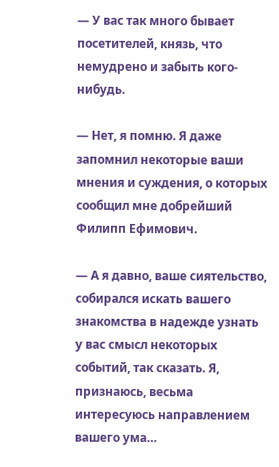— У вас так много бывает посетителей, князь, что немудрено и забыть кого-нибудь.

— Нет, я помню. Я даже запомнил некоторые ваши мнения и суждения, о которых сообщил мне добрейший Филипп Ефимович.

— А я давно, ваше сиятельство, собирался искать вашего знакомства в надежде узнать у вас смысл некоторых событий, так сказать. Я, признаюсь, весьма интересуюсь направлением вашего ума…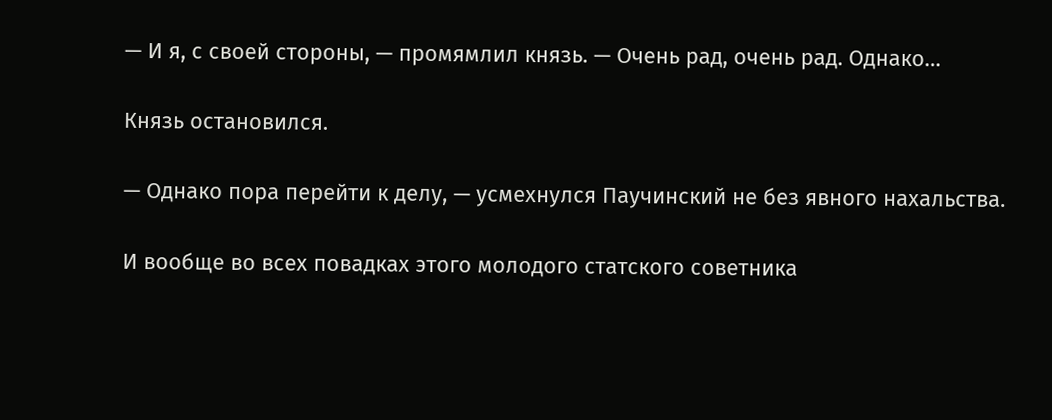— И я, с своей стороны, — промямлил князь. — Очень рад, очень рад. Однако…

Князь остановился.

— Однако пора перейти к делу, — усмехнулся Паучинский не без явного нахальства.

И вообще во всех повадках этого молодого статского советника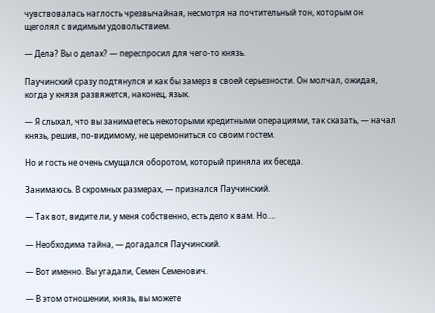чувствовалась наглость чрезвычайная, несмотря на почтительный тон, которым он щеголял с видимым удовольствием.

— Дела? Вы о делах? — переспросил для чего-то князь.

Паучинский сразу подтянулся и как бы замерз в своей серьезности. Он молчал, ожидая, когда у князя развяжется, наконец, язык.

— Я слыхал, что вы занимаетесь некоторыми кредитными операциями, так сказать, — начал князь, решив, по-видимому, не церемониться со своим гостем.

Но и гость не очень смущался оборотом, который приняла их беседа.

Занимаюсь. В скромных размерах, — признался Паучинский.

— Так вот, видите ли, у меня собственно, есть дело к вам. Но….

— Необходима тайна, — догадался Паучинский.

— Вот именно. Вы угадали, Семен Семенович.

— В этом отношении, князь, вы можете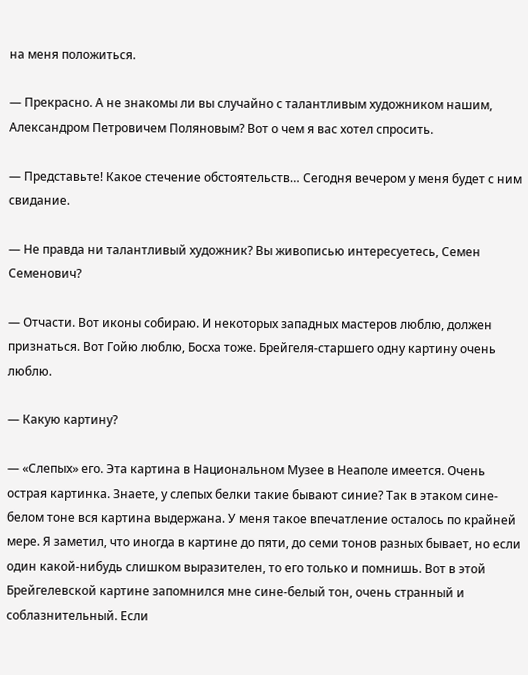на меня положиться.

— Прекрасно. А не знакомы ли вы случайно с талантливым художником нашим, Александром Петровичем Поляновым? Вот о чем я вас хотел спросить.

— Представьте! Какое стечение обстоятельств… Сегодня вечером у меня будет с ним свидание.

— Не правда ни талантливый художник? Вы живописью интересуетесь, Семен Семенович?

— Отчасти. Вот иконы собираю. И некоторых западных мастеров люблю, должен признаться. Вот Гойю люблю, Босха тоже. Брейгеля-старшего одну картину очень люблю.

— Какую картину?

— «Слепых» его. Эта картина в Национальном Музее в Неаполе имеется. Очень острая картинка. Знаете, у слепых белки такие бывают синие? Так в этаком сине-белом тоне вся картина выдержана. У меня такое впечатление осталось по крайней мере. Я заметил, что иногда в картине до пяти, до семи тонов разных бывает, но если один какой-нибудь слишком выразителен, то его только и помнишь. Вот в этой Брейгелевской картине запомнился мне сине-белый тон, очень странный и соблазнительный. Если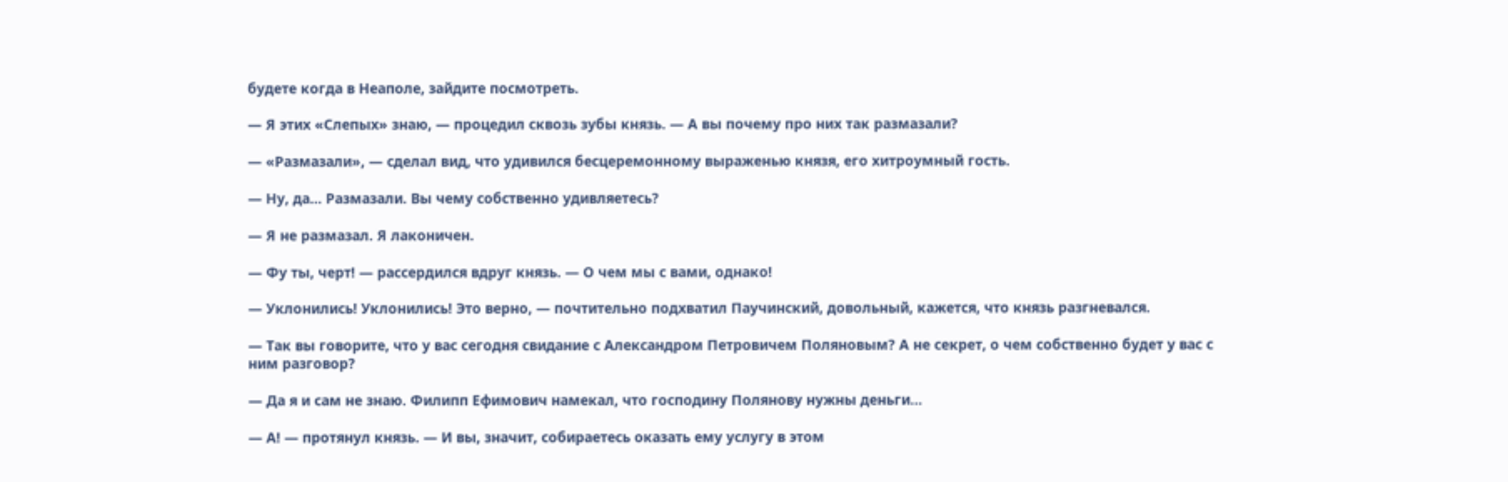будете когда в Неаполе, зайдите посмотреть.

— Я этих «Слепых» знаю, — процедил сквозь зубы князь. — А вы почему про них так размазали?

— «Размазали», — сделал вид, что удивился бесцеремонному выраженью князя, его хитроумный гость.

— Ну, да… Размазали. Вы чему собственно удивляетесь?

— Я не размазал. Я лаконичен.

— Фу ты, черт! — рассердился вдруг князь. — О чем мы с вами, однако!

— Уклонились! Уклонились! Это верно, — почтительно подхватил Паучинский, довольный, кажется, что князь разгневался.

— Так вы говорите, что у вас сегодня свидание с Александром Петровичем Поляновым? А не секрет, о чем собственно будет у вас с ним разговор?

— Да я и сам не знаю. Филипп Ефимович намекал, что господину Полянову нужны деньги…

— А! — протянул князь. — И вы, значит, собираетесь оказать ему услугу в этом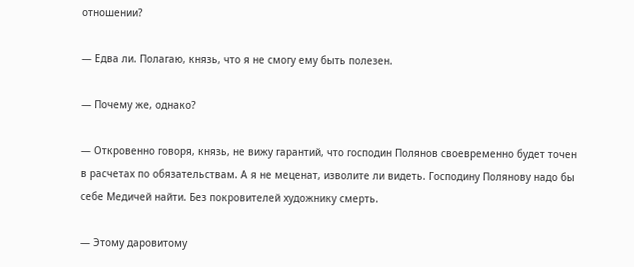отношении?

— Едва ли. Полагаю, князь, что я не смогу ему быть полезен.

— Почему же, однако?

— Откровенно говоря, князь, не вижу гарантий, что господин Полянов своевременно будет точен в расчетах по обязательствам. А я не меценат, изволите ли видеть. Господину Полянову надо бы себе Медичей найти. Без покровителей художнику смерть.

— Этому даровитому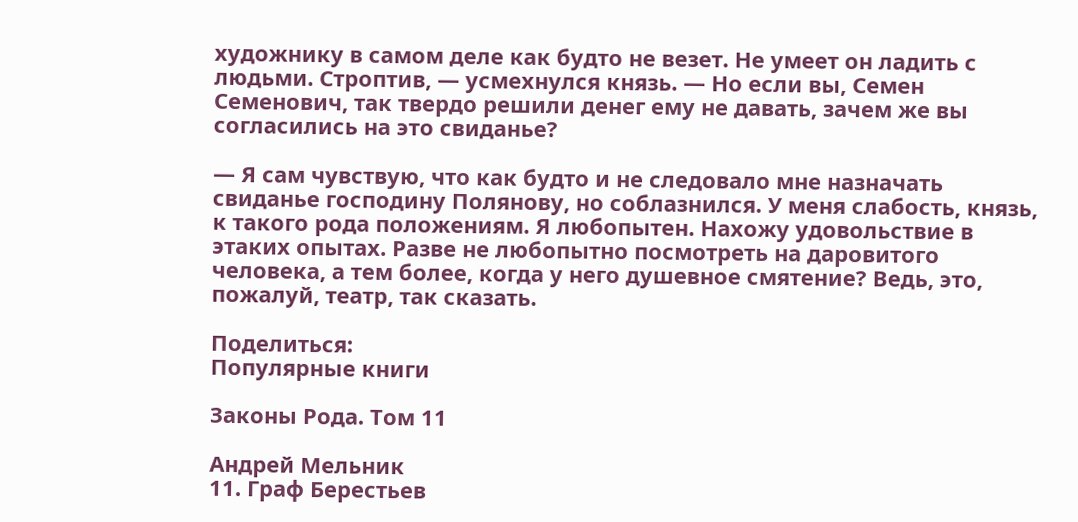художнику в самом деле как будто не везет. Не умеет он ладить с людьми. Строптив, — усмехнулся князь. — Но если вы, Семен Семенович, так твердо решили денег ему не давать, зачем же вы согласились на это свиданье?

— Я сам чувствую, что как будто и не следовало мне назначать свиданье господину Полянову, но соблазнился. У меня слабость, князь, к такого рода положениям. Я любопытен. Нахожу удовольствие в этаких опытах. Разве не любопытно посмотреть на даровитого человека, а тем более, когда у него душевное смятение? Ведь, это, пожалуй, театр, так сказать.

Поделиться:
Популярные книги

Законы Рода. Том 11

Андрей Мельник
11. Граф Берестьев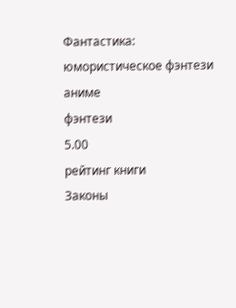Фантастика:
юмористическое фэнтези
аниме
фэнтези
5.00
рейтинг книги
Законы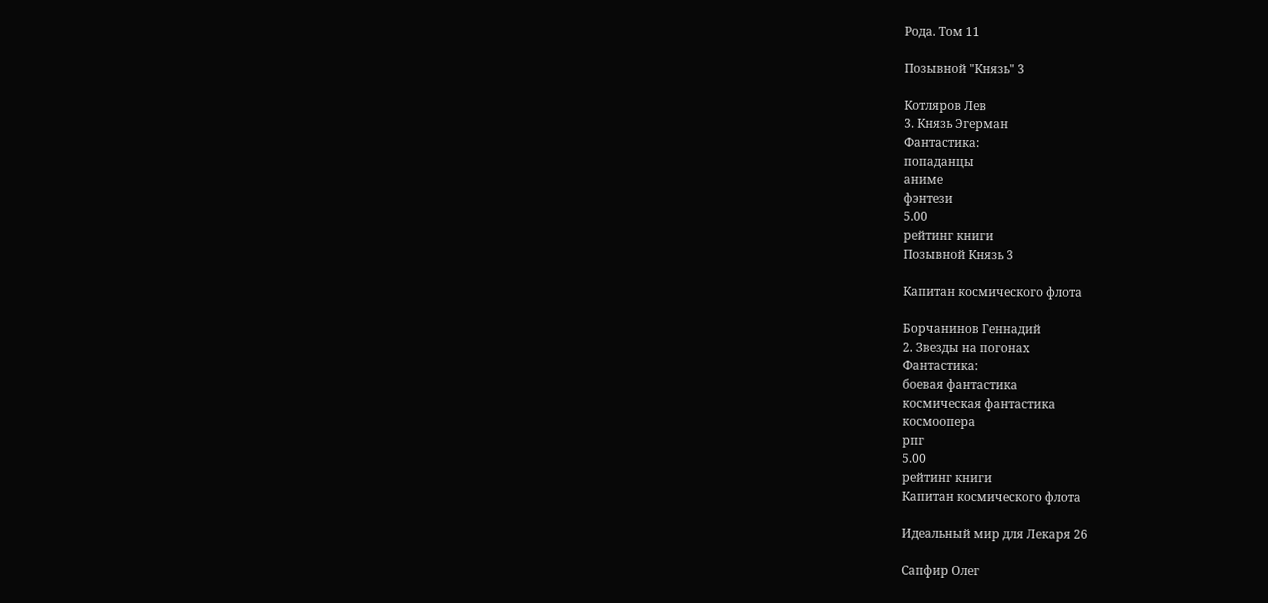Рода. Том 11

Позывной "Князь" 3

Котляров Лев
3. Князь Эгерман
Фантастика:
попаданцы
аниме
фэнтези
5.00
рейтинг книги
Позывной Князь 3

Капитан космического флота

Борчанинов Геннадий
2. Звезды на погонах
Фантастика:
боевая фантастика
космическая фантастика
космоопера
рпг
5.00
рейтинг книги
Капитан космического флота

Идеальный мир для Лекаря 26

Сапфир Олег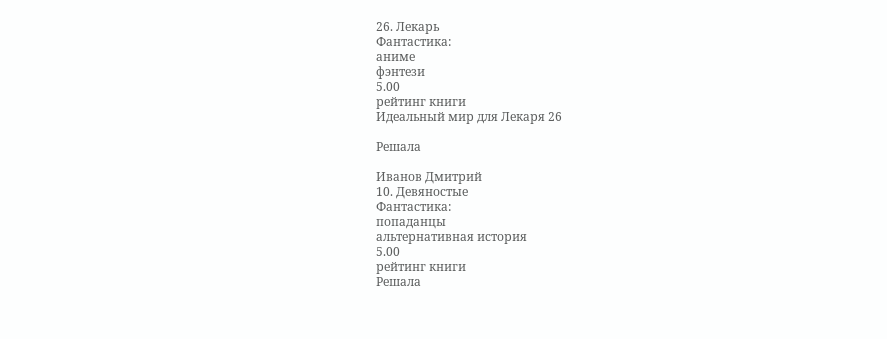26. Лекарь
Фантастика:
аниме
фэнтези
5.00
рейтинг книги
Идеальный мир для Лекаря 26

Решала

Иванов Дмитрий
10. Девяностые
Фантастика:
попаданцы
альтернативная история
5.00
рейтинг книги
Решала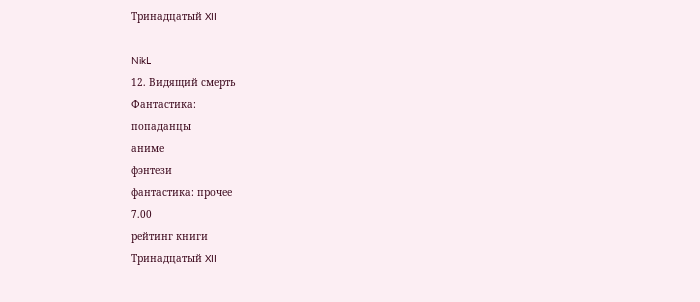Тринадцатый XII

NikL
12. Видящий смерть
Фантастика:
попаданцы
аниме
фэнтези
фантастика: прочее
7.00
рейтинг книги
Тринадцатый XII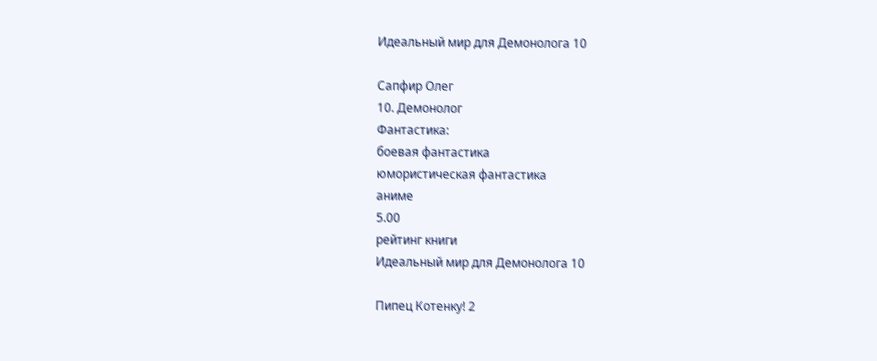Идеальный мир для Демонолога 10

Сапфир Олег
10. Демонолог
Фантастика:
боевая фантастика
юмористическая фантастика
аниме
5.00
рейтинг книги
Идеальный мир для Демонолога 10

Пипец Котенку! 2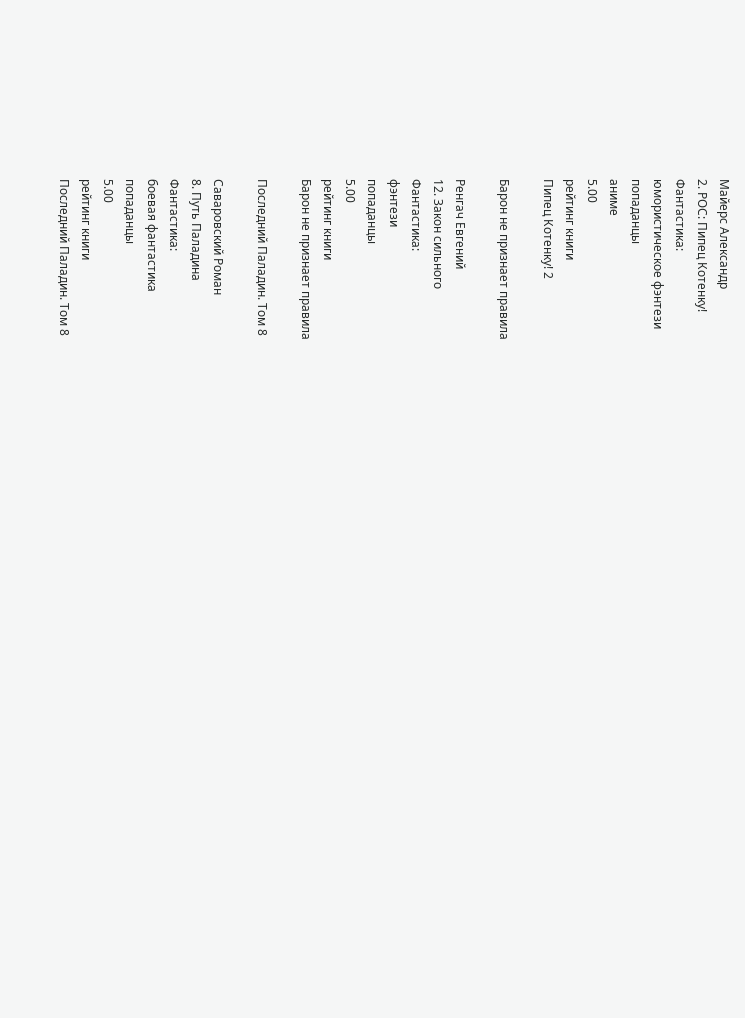Майерс Александр
2. РОС: Пипец Котенку!
Фантастика:
юмористическое фэнтези
попаданцы
аниме
5.00
рейтинг книги
Пипец Котенку! 2

Барон не признает правила

Ренгач Евгений
12. Закон сильного
Фантастика:
фэнтези
попаданцы
5.00
рейтинг книги
Барон не признает правила

Последний Паладин. Том 8

Саваровский Роман
8. Путь Паладина
Фантастика:
боевая фантастика
попаданцы
5.00
рейтинг книги
Последний Паладин. Том 8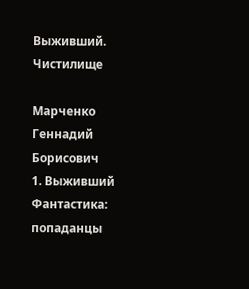Выживший. Чистилище

Марченко Геннадий Борисович
1. Выживший
Фантастика:
попаданцы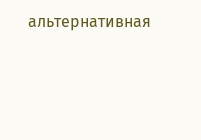альтернативная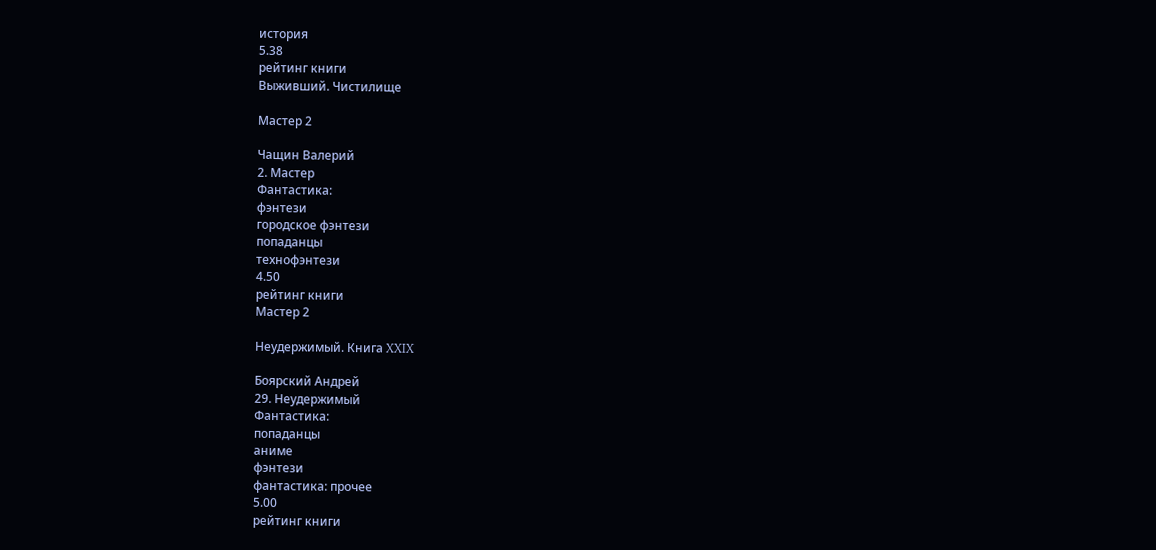история
5.38
рейтинг книги
Выживший. Чистилище

Мастер 2

Чащин Валерий
2. Мастер
Фантастика:
фэнтези
городское фэнтези
попаданцы
технофэнтези
4.50
рейтинг книги
Мастер 2

Неудержимый. Книга XXIX

Боярский Андрей
29. Неудержимый
Фантастика:
попаданцы
аниме
фэнтези
фантастика: прочее
5.00
рейтинг книги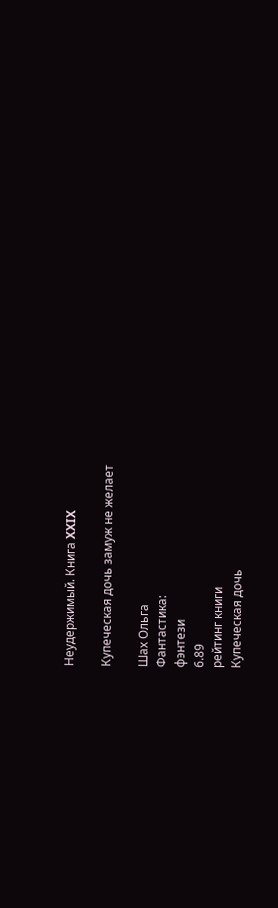Неудержимый. Книга XXIX

Купеческая дочь замуж не желает

Шах Ольга
Фантастика:
фэнтези
6.89
рейтинг книги
Купеческая дочь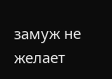замуж не желает